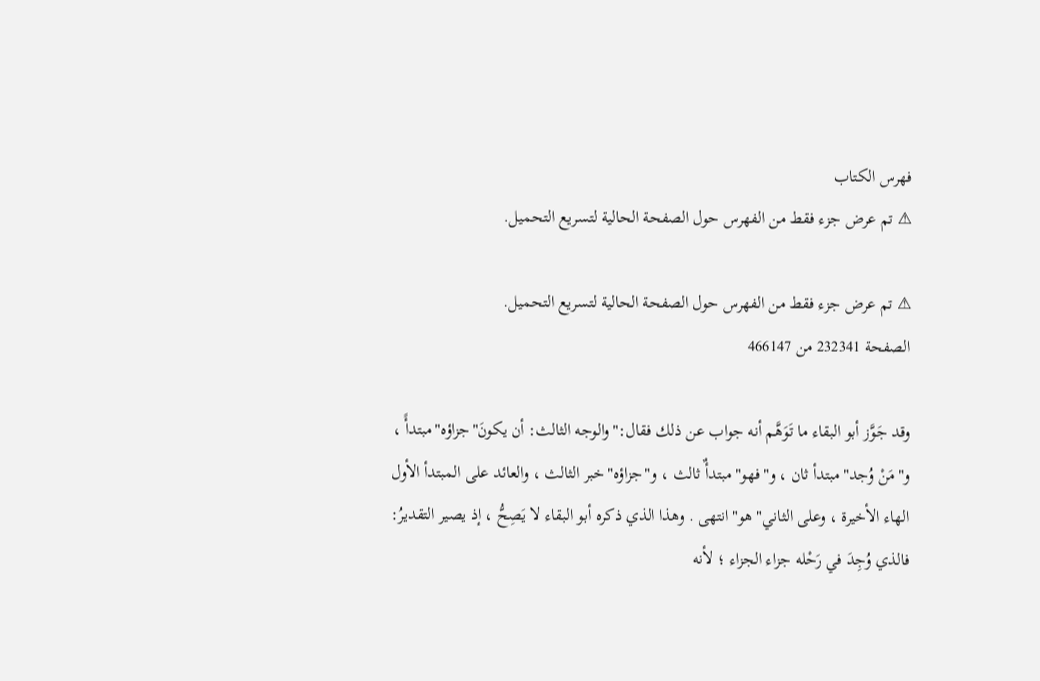فهرس الكتاب
⚠ تم عرض جزء فقط من الفهرس حول الصفحة الحالية لتسريع التحميل.

⚠ تم عرض جزء فقط من الفهرس حول الصفحة الحالية لتسريع التحميل.
الصفحة 232341 من 466147

وقد جَوَّز أبو البقاء ما تَوَهَّم أنه جواب عن ذلك فقال:"والوجه الثالث: أن يكونَ"جزاؤه"مبتدأً ، و"مَنْ وُجد"مبتدأ ثان ، و"فهو"مبتدأٌ ثالث ، و"جزاؤه"خبر الثالث ، والعائد على المبتدأ الأول الهاء الأخيرة ، وعلى الثاني"هو"انتهى . وهذا الذي ذكره أبو البقاء لا يَصِحُّ ، إذ يصير التقديرُ: فالذي وُجِدَ في رَحْله جزاء الجزاء ؛ لأنه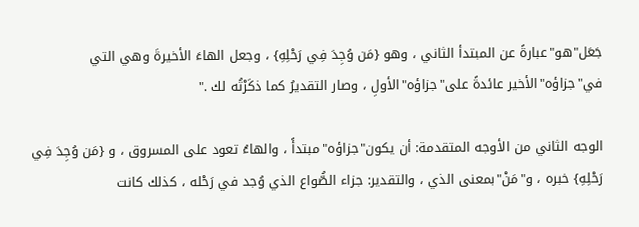جَعَل"هو"عبارةً عن المبتدأ الثاني ، وهو {مَن وُجِدَ فِي رَحْلِهِ} ، وجعل الهاءَ الأخيرةَ وهي التي في"جزاؤه"الأخير عائدةً على"جزاؤه"الأولِ ، وصار التقديرُ كما ذكَرْتُه لك ."

الوجه الثاني من الأوجه المتقدمة: أن يكون"جزاؤه"مبتدأً ، والهاءُ تعود على المسروق ، و {مَن وُجِدَ فِي رَحْلِهِ} خبره ، و"مَنْ"بمعنى الذي ، والتقدير: جزاء الصُّواع الذي وُجد في رَحْله ، كذلك كانت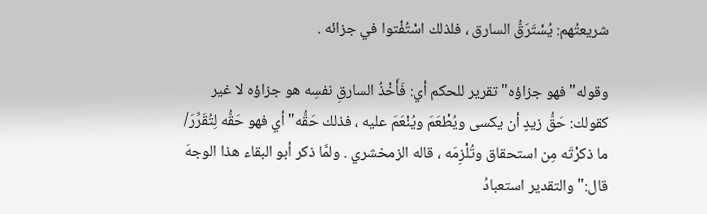شريعتُهم: يُسْتَرَقُّ السارق ، فلذلك اسْتُفْتوا في جزائه .

وقوله"فهو جزاؤه"تقرير للحكم أي: فَأَخْذُ السارقِ نفسِه هو جزاؤه لا غير كقولك: حَقُّ زيدٍ أن يكسى ويُطْعَمَ ويُنْعَمَ عليه ، فذلك حَقُّه"أي فهو حَقُّه لِتُقَرِّرَ/ ما ذكرْتَه مِن استحقاق وتُلْزِمَه ، قاله الزمخشري . ولمَّا ذكر أبو البقاء هذا الوجهَ قال:"والتقدير استعبادُ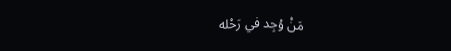مَنْ وُجِد في رَحْله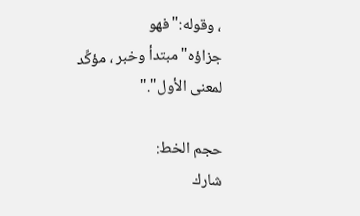، وقوله:"فهو جزاؤه"مبتدأ وخبر ، مؤكِّد لمعنى الأول"."

حجم الخط:
شارك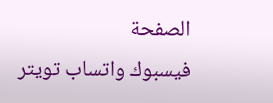الصفحة
فيسبوك واتساب تويتر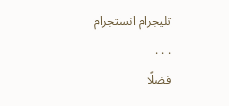تليجرام انستجرام
. . .
فضلًا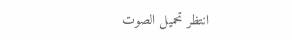انتظر تحميل الصوت